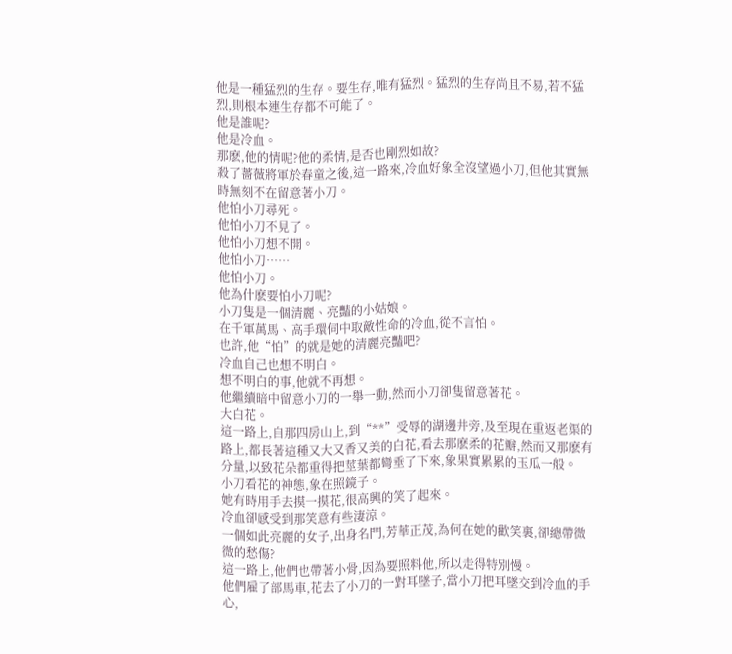他是一種猛烈的生存。要生存,唯有猛烈。猛烈的生存尚且不易,若不猛烈,則根本連生存都不可能了。
他是誰呢?
他是冷血。
那麽,他的情呢?他的柔情,是否也剛烈如故?
殺了薔薇將軍於春童之後,這一路來,冷血好象全沒望過小刀,但他其實無時無刻不在留意著小刀。
他怕小刀尋死。
他怕小刀不見了。
他怕小刀想不開。
他怕小刀……
他怕小刀。
他為什麽要怕小刀呢?
小刀隻是一個清麗、亮豔的小姑娘。
在千軍萬馬、高手環伺中取敵性命的冷血,從不言怕。
也許,他“怕”的就是她的清麗亮豔吧?
冷血自己也想不明白。
想不明白的事,他就不再想。
他繼續暗中留意小刀的一舉一動,然而小刀卻隻留意著花。
大白花。
這一路上,自那四房山上,到“**”受辱的湖邊井旁,及至現在重返老渠的路上,都長著這種又大又香又美的白花,看去那麽柔的花瓣,然而又那麽有分量,以致花朵都重得把莖葉都彎垂了下來,象果實累累的玉瓜一般。
小刀看花的神態,象在照鏡子。
她有時用手去摸一摸花,很高興的笑了起來。
冷血卻感受到那笑意有些淒涼。
一個如此亮麗的女子,出身名門,芳華正茂,為何在她的歡笑裏,卻總帶微微的愁傷?
這一路上,他們也帶著小骨,因為要照料他,所以走得特別慢。
他們雇了部馬車,花去了小刀的一對耳墜子,當小刀把耳墜交到冷血的手心,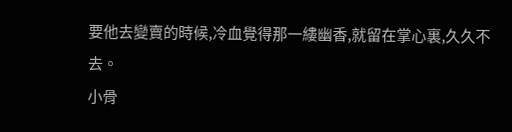要他去變賣的時候,冷血覺得那一縷幽香,就留在掌心裏,久久不去。
小骨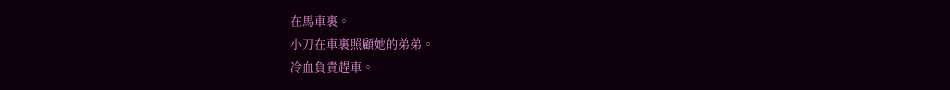在馬車裏。
小刀在車裏照顧她的弟弟。
冷血負責趕車。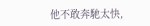他不敢奔馳太快,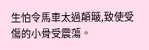生怕令馬車太過顛簸,致使受傷的小骨受震蕩。